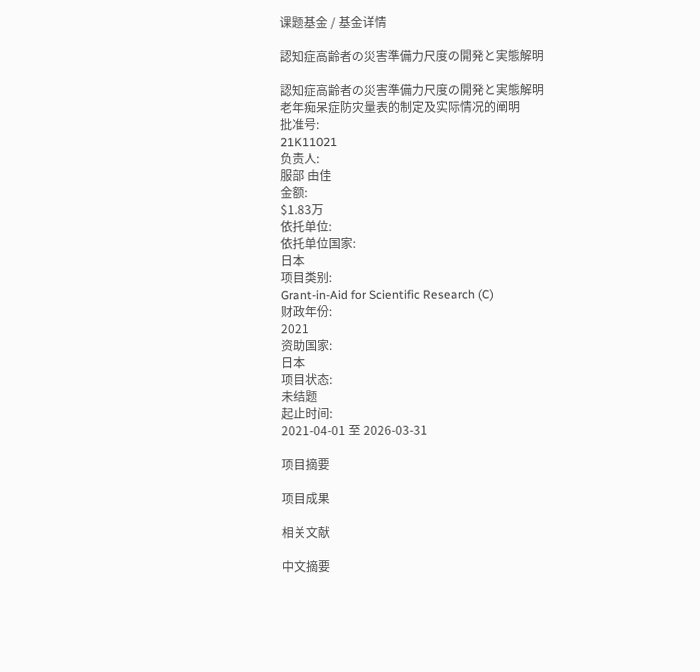课题基金 / 基金详情

認知症高齢者の災害準備力尺度の開発と実態解明

認知症高齢者の災害準備力尺度の開発と実態解明
老年痴呆症防灾量表的制定及实际情况的阐明
批准号:
21K11021
负责人:
服部 由佳
金额:
$1.83万
依托单位:
依托单位国家:
日本
项目类别:
Grant-in-Aid for Scientific Research (C)
财政年份:
2021
资助国家:
日本
项目状态:
未结题
起止时间:
2021-04-01 至 2026-03-31

项目摘要

项目成果

相关文献

中文摘要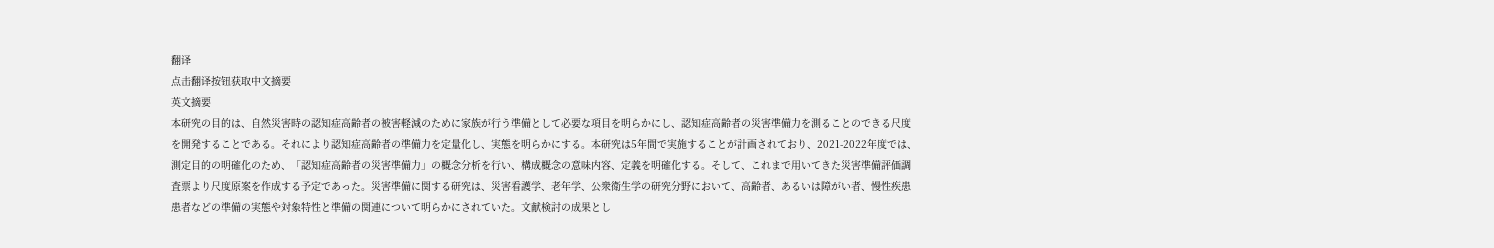翻译
点击翻译按钮获取中文摘要
英文摘要
本研究の目的は、自然災害時の認知症高齢者の被害軽減のために家族が行う準備として必要な項目を明らかにし、認知症高齢者の災害準備力を測ることのできる尺度を開発することである。それにより認知症高齢者の準備力を定量化し、実態を明らかにする。本研究は5年間で実施することが計画されており、2021-2022年度では、測定目的の明確化のため、「認知症高齢者の災害準備力」の概念分析を行い、構成概念の意味内容、定義を明確化する。そして、これまで用いてきた災害準備評価調査票より尺度原案を作成する予定であった。災害準備に関する研究は、災害看護学、老年学、公衆衛生学の研究分野において、高齢者、あるいは障がい者、慢性疾患患者などの準備の実態や対象特性と準備の関連について明らかにされていた。文献検討の成果とし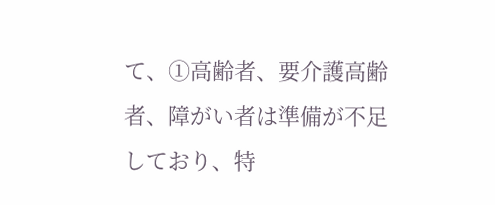て、①高齢者、要介護高齢者、障がい者は準備が不足しており、特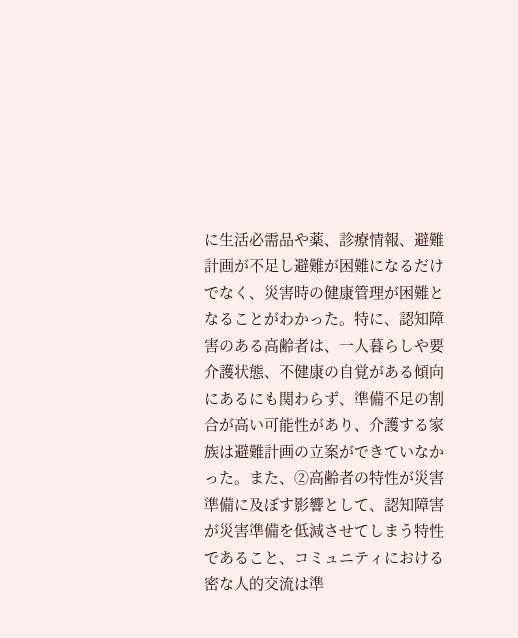に生活必需品や薬、診療情報、避難計画が不足し避難が困難になるだけでなく、災害時の健康管理が困難となることがわかった。特に、認知障害のある高齢者は、一人暮らしや要介護状態、不健康の自覚がある傾向にあるにも関わらず、準備不足の割合が高い可能性があり、介護する家族は避難計画の立案ができていなかった。また、②高齢者の特性が災害準備に及ぼす影響として、認知障害が災害準備を低減させてしまう特性であること、コミュニティにおける密な人的交流は準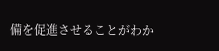備を促進させることがわか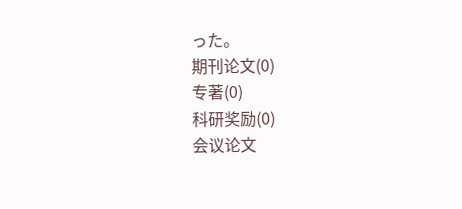った。
期刊论文(0)
专著(0)
科研奖励(0)
会议论文